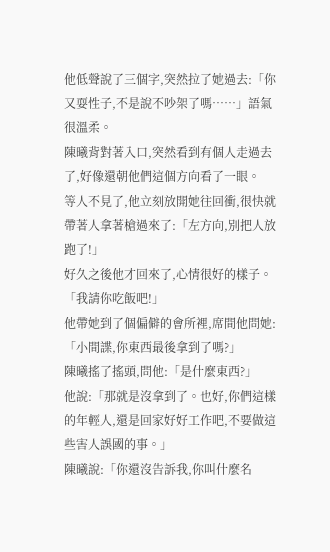他低聲說了三個字,突然拉了她過去:「你又耍性子,不是說不吵架了嗎……」語氣很溫柔。
陳曦背對著入口,突然看到有個人走過去了,好像還朝他們這個方向看了一眼。
等人不見了,他立刻放開她往回衝,很快就帶著人拿著槍過來了:「左方向,別把人放跑了!」
好久之後他才回來了,心情很好的樣子。「我請你吃飯吧!」
他帶她到了個偏僻的會所裡,席間他問她:「小間諜,你東西最後拿到了嗎?」
陳曦搖了搖頭,問他:「是什麼東西?」
他說:「那就是沒拿到了。也好,你們這樣的年輕人,還是回家好好工作吧,不要做這些害人誤國的事。」
陳曦說:「你還沒告訴我,你叫什麼名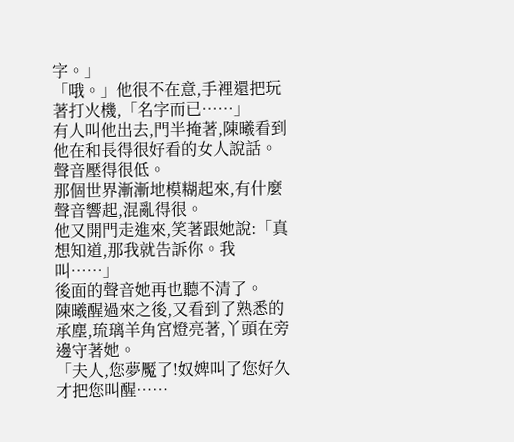字。」
「哦。」他很不在意,手裡還把玩著打火機,「名字而已……」
有人叫他出去,門半掩著,陳曦看到他在和長得很好看的女人說話。聲音壓得很低。
那個世界漸漸地模糊起來,有什麼聲音響起,混亂得很。
他又開門走進來,笑著跟她說:「真想知道,那我就告訴你。我叫……」
後面的聲音她再也聽不清了。
陳曦醒過來之後,又看到了熟悉的承塵,琉璃羊角宮燈亮著,丫頭在旁邊守著她。
「夫人,您夢魘了!奴婢叫了您好久才把您叫醒……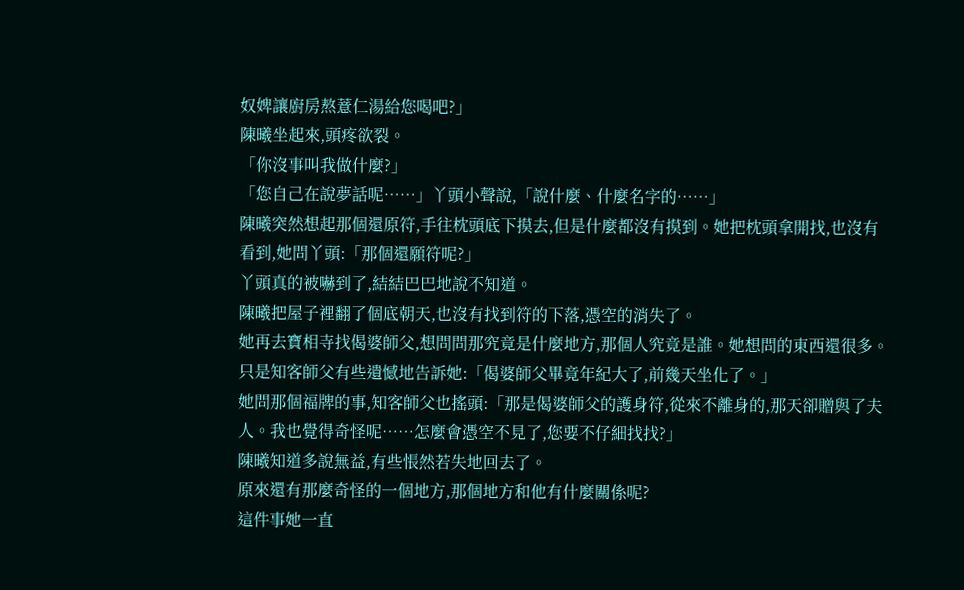奴婢讓廚房熬薏仁湯給您喝吧?」
陳曦坐起來,頭疼欲裂。
「你沒事叫我做什麼?」
「您自己在說夢話呢……」丫頭小聲說,「說什麼、什麼名字的……」
陳曦突然想起那個還原符,手往枕頭底下摸去,但是什麼都沒有摸到。她把枕頭拿開找,也沒有看到,她問丫頭:「那個還願符呢?」
丫頭真的被嚇到了,結結巴巴地說不知道。
陳曦把屋子裡翻了個底朝天,也沒有找到符的下落,憑空的消失了。
她再去寶相寺找偈婆師父,想問問那究竟是什麼地方,那個人究竟是誰。她想問的東西還很多。只是知客師父有些遺憾地告訴她:「偈婆師父畢竟年紀大了,前幾天坐化了。」
她問那個福牌的事,知客師父也搖頭:「那是偈婆師父的護身符,從來不離身的,那天卻贈與了夫人。我也覺得奇怪呢……怎麼會憑空不見了,您要不仔細找找?」
陳曦知道多說無益,有些悵然若失地回去了。
原來還有那麼奇怪的一個地方,那個地方和他有什麼關係呢?
這件事她一直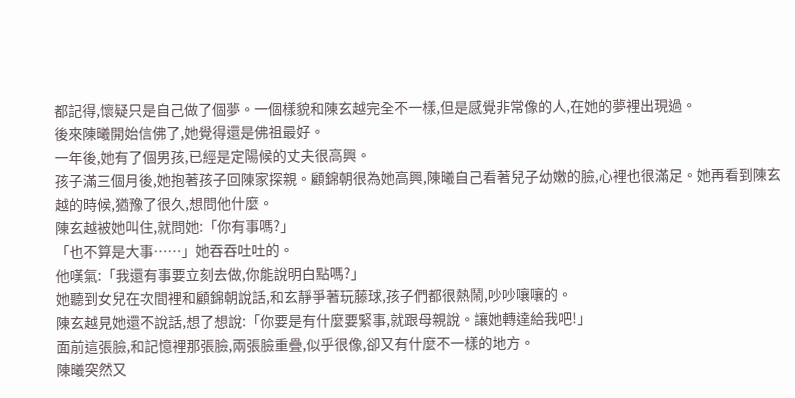都記得,懷疑只是自己做了個夢。一個樣貌和陳玄越完全不一樣,但是感覺非常像的人,在她的夢裡出現過。
後來陳曦開始信佛了,她覺得還是佛祖最好。
一年後,她有了個男孩,已經是定陽候的丈夫很高興。
孩子滿三個月後,她抱著孩子回陳家探親。顧錦朝很為她高興,陳曦自己看著兒子幼嫩的臉,心裡也很滿足。她再看到陳玄越的時候,猶豫了很久,想問他什麼。
陳玄越被她叫住,就問她:「你有事嗎?」
「也不算是大事……」她吞吞吐吐的。
他嘆氣:「我還有事要立刻去做,你能說明白點嗎?」
她聽到女兒在次間裡和顧錦朝說話,和玄靜爭著玩藤球,孩子們都很熱鬧,吵吵嚷嚷的。
陳玄越見她還不說話,想了想說:「你要是有什麼要緊事,就跟母親說。讓她轉達給我吧!」
面前這張臉,和記憶裡那張臉,兩張臉重疊,似乎很像,卻又有什麼不一樣的地方。
陳曦突然又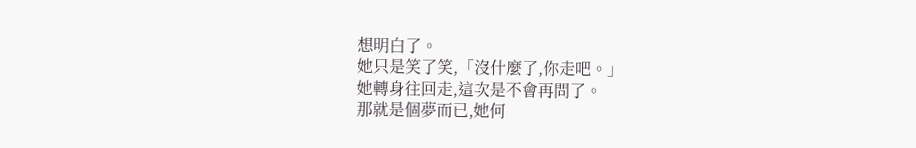想明白了。
她只是笑了笑,「沒什麼了,你走吧。」
她轉身往回走,這次是不會再問了。
那就是個夢而已,她何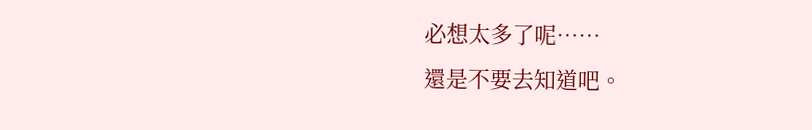必想太多了呢……
還是不要去知道吧。